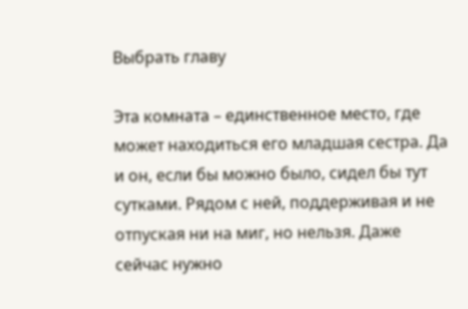Выбрать главу

Эта комната – единственное место, где может находиться его младшая сестра. Да и он, если бы можно было, сидел бы тут сутками. Рядом с ней, поддерживая и не отпуская ни на миг, но нельзя. Даже сейчас нужно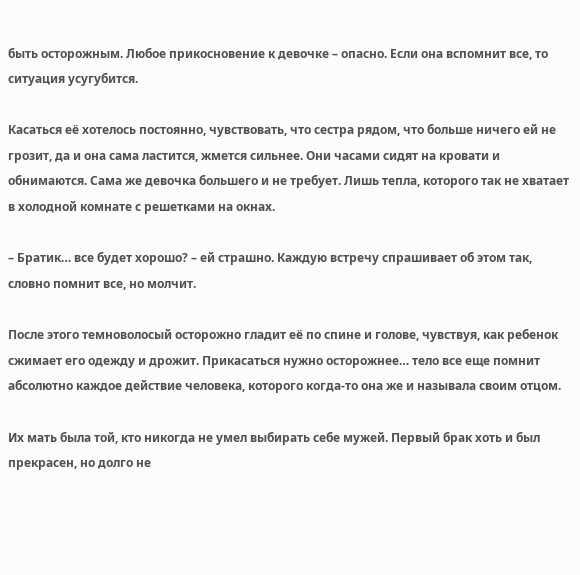быть осторожным. Любое прикосновение к девочке – опасно. Если она вспомнит все, то ситуация усугубится.

Касаться её хотелось постоянно, чувствовать, что сестра рядом, что больше ничего ей не грозит, да и она сама ластится, жмется сильнее. Они часами сидят на кровати и обнимаются. Сама же девочка большего и не требует. Лишь тепла, которого так не хватает в холодной комнате с решетками на окнах.

– Братик… все будет хорошо? – ей страшно. Каждую встречу спрашивает об этом так, словно помнит все, но молчит.

После этого темноволосый осторожно гладит её по спине и голове, чувствуя, как ребенок сжимает его одежду и дрожит. Прикасаться нужно осторожнее… тело все еще помнит абсолютно каждое действие человека, которого когда-то она же и называла своим отцом.

Их мать была той, кто никогда не умел выбирать себе мужей. Первый брак хоть и был прекрасен, но долго не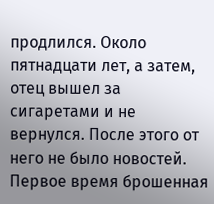продлился. Около пятнадцати лет, а затем, отец вышел за сигаретами и не вернулся. После этого от него не было новостей. Первое время брошенная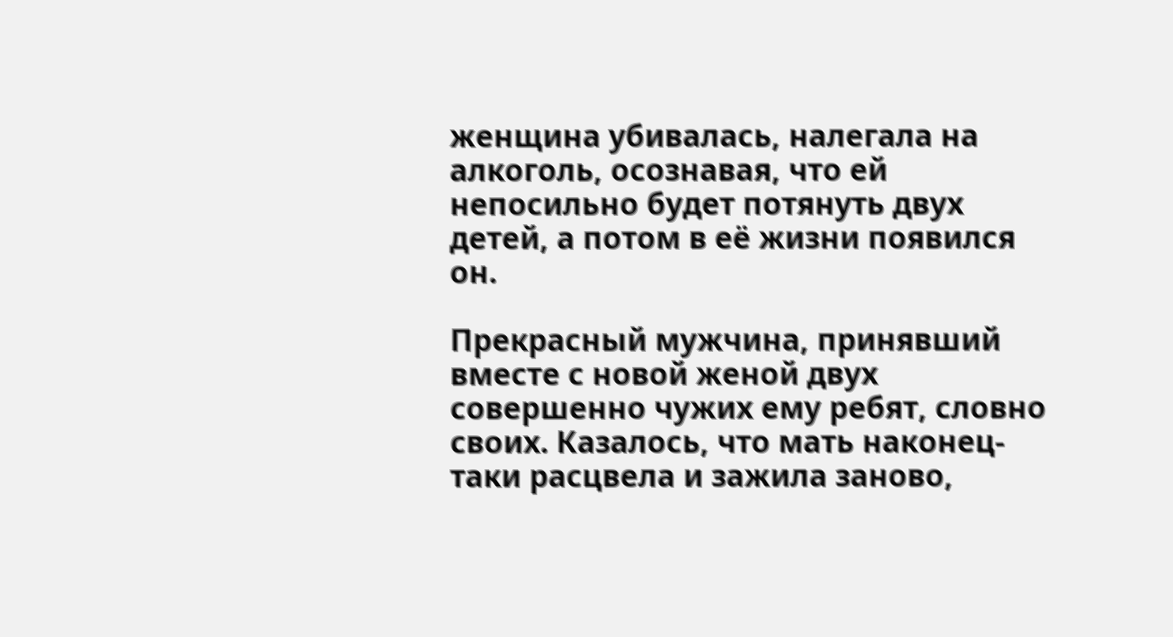женщина убивалась, налегала на алкоголь, осознавая, что ей непосильно будет потянуть двух детей, а потом в её жизни появился он.

Прекрасный мужчина, принявший вместе с новой женой двух совершенно чужих ему ребят, словно своих. Казалось, что мать наконец-таки расцвела и зажила заново,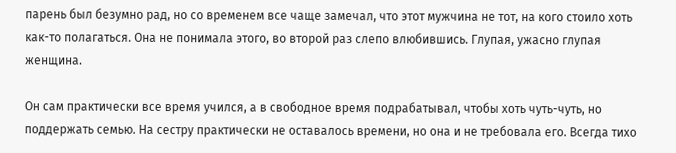парень был безумно рад, но со временем все чаще замечал, что этот мужчина не тот, на кого стоило хоть как-то полагаться. Она не понимала этого, во второй раз слепо влюбившись. Глупая, ужасно глупая женщина.

Он сам практически все время учился, а в свободное время подрабатывал, чтобы хоть чуть-чуть, но поддержать семью. На сестру практически не оставалось времени, но она и не требовала его. Всегда тихо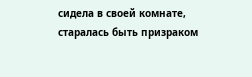сидела в своей комнате, старалась быть призраком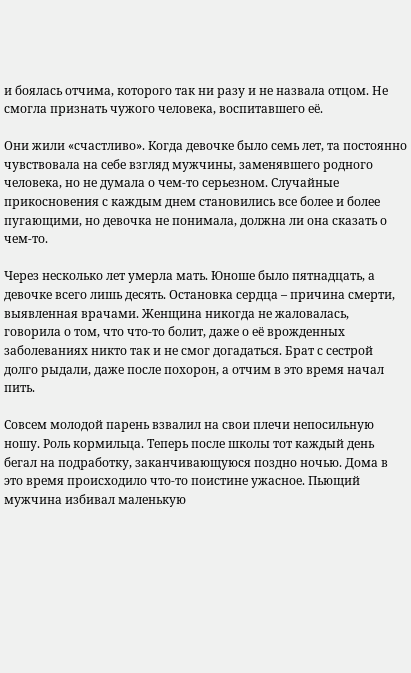и боялась отчима, которого так ни разу и не назвала отцом. Не смогла признать чужого человека, воспитавшего её.

Они жили «счастливо». Когда девочке было семь лет, та постоянно чувствовала на себе взгляд мужчины, заменявшего родного человека, но не думала о чем-то серьезном. Случайные прикосновения с каждым днем становились все более и более пугающими, но девочка не понимала, должна ли она сказать о чем-то.

Через несколько лет умерла мать. Юноше было пятнадцать, а девочке всего лишь десять. Остановка сердца – причина смерти, выявленная врачами. Женщина никогда не жаловалась, говорила о том, что что-то болит, даже о её врожденных заболеваниях никто так и не смог догадаться. Брат с сестрой долго рыдали, даже после похорон, а отчим в это время начал пить.

Совсем молодой парень взвалил на свои плечи непосильную ношу. Роль кормильца. Теперь после школы тот каждый день бегал на подработку, заканчивающуюся поздно ночью. Дома в это время происходило что-то поистине ужасное. Пьющий мужчина избивал маленькую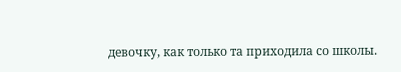девочку, как только та приходила со школы.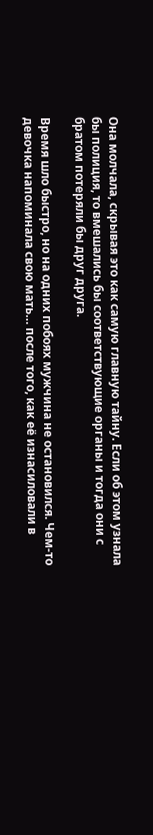Она молчала, скрывая это как самую главную тайну. Если об этом узнала бы полиция, то вмешались бы соответствующие органы и тогда они с братом потеряли бы друг друга.

Время шло быстро, но на одних побоях мужчина не остановился. Чем-то девочка напоминала свою мать… после того, как её изнасиловали в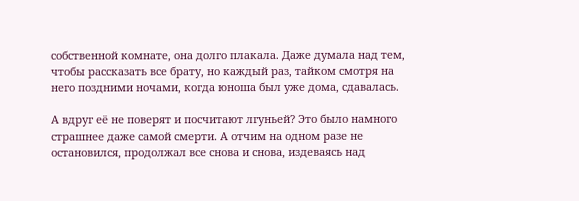собственной комнате, она долго плакала. Даже думала над тем, чтобы рассказать все брату, но каждый раз, тайком смотря на него поздними ночами, когда юноша был уже дома, сдавалась.

А вдруг её не поверят и посчитают лгуньей? Это было намного страшнее даже самой смерти. А отчим на одном разе не остановился, продолжал все снова и снова, издеваясь над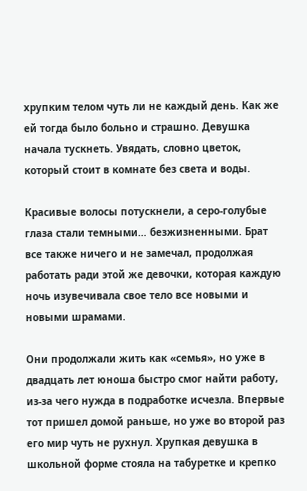хрупким телом чуть ли не каждый день. Как же ей тогда было больно и страшно. Девушка начала тускнеть. Увядать, словно цветок, который стоит в комнате без света и воды.

Красивые волосы потускнели, а серо-голубые глаза стали темными… безжизненными. Брат все также ничего и не замечал, продолжая работать ради этой же девочки, которая каждую ночь изувечивала свое тело все новыми и новыми шрамами.

Они продолжали жить как «семья», но уже в двадцать лет юноша быстро смог найти работу, из-за чего нужда в подработке исчезла. Впервые тот пришел домой раньше, но уже во второй раз его мир чуть не рухнул. Хрупкая девушка в школьной форме стояла на табуретке и крепко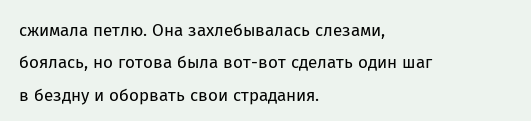сжимала петлю. Она захлебывалась слезами, боялась, но готова была вот-вот сделать один шаг в бездну и оборвать свои страдания.